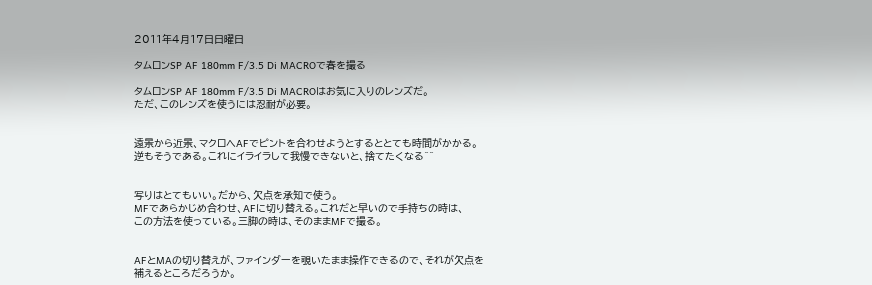2011年4月17日日曜日

タムロンSP AF 180mm F/3.5 Di MACROで春を撮る

タムロンSP AF 180mm F/3.5 Di MACROはお気に入りのレンズだ。
ただ、このレンズを使うには忍耐が必要。


遠景から近景、マクロへAFでピントを合わせようとするととても時間がかかる。
逆もそうである。これにイライラして我慢できないと、捨てたくなる^^


写りはとてもいい。だから、欠点を承知で使う。
MFであらかじめ合わせ、AFに切り替える。これだと早いので手持ちの時は、
この方法を使っている。三脚の時は、そのままMFで撮る。


AFとMAの切り替えが、ファインダーを覗いたまま操作できるので、それが欠点を
補えるところだろうか。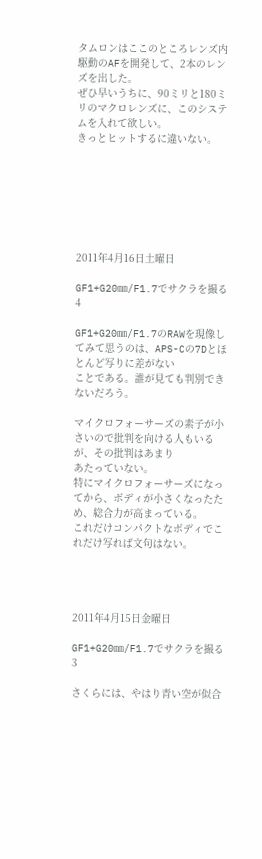タムロンはここのところレンズ内駆動のAFを開発して、2本のレンズを出した。
ぜひ早いうちに、90ミリと180ミリのマクロレンズに、このシステムを入れて欲しい。
きっとヒットするに違いない。







2011年4月16日土曜日

GF1+G20㎜/F1.7でサクラを撮る4

GF1+G20㎜/F1.7のRAWを現像してみて思うのは、APS-Cの7Dとほとんど写りに差がない
ことである。誰が見ても判別できないだろう。

マイクロフォーサーズの素子が小さいので批判を向ける人もいるが、その批判はあまり
あたっていない。
特にマイクロフォーサーズになってから、ボディが小さくなったため、総合力が高まっている。
これだけコンパクトなボディでこれだけ写れば文句はない。




2011年4月15日金曜日

GF1+G20㎜/F1.7でサクラを撮る3

さくらには、やはり青い空が似合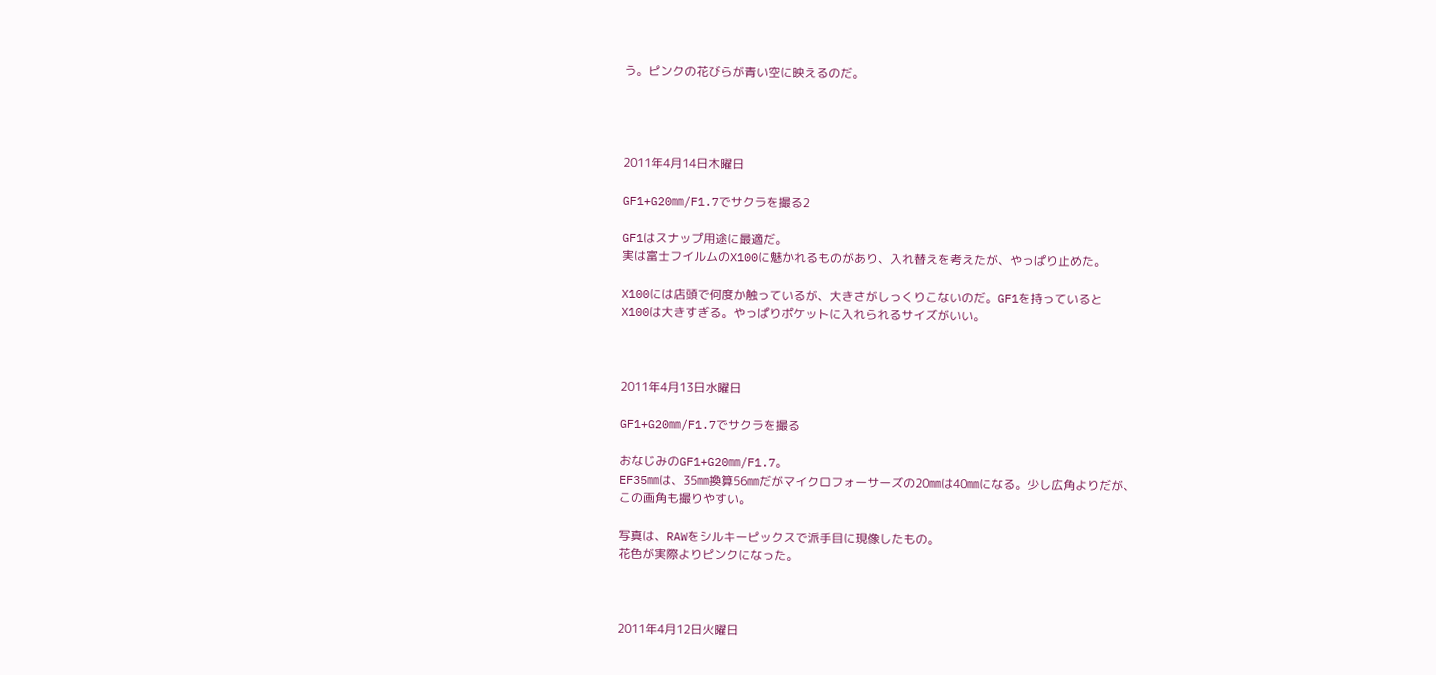う。ピンクの花びらが青い空に映えるのだ。




2011年4月14日木曜日

GF1+G20㎜/F1.7でサクラを撮る2

GF1はスナップ用途に最適だ。
実は富士フイルムのX100に魅かれるものがあり、入れ替えを考えたが、やっぱり止めた。

X100には店頭で何度か触っているが、大きさがしっくりこないのだ。GF1を持っていると
X100は大きすぎる。やっぱりポケットに入れられるサイズがいい。



2011年4月13日水曜日

GF1+G20㎜/F1.7でサクラを撮る

おなじみのGF1+G20㎜/F1.7。
EF35㎜は、35㎜換算56㎜だがマイクロフォーサーズの20㎜は40㎜になる。少し広角よりだが、
この画角も撮りやすい。

写真は、RAWをシルキーピックスで派手目に現像したもの。
花色が実際よりピンクになった。



2011年4月12日火曜日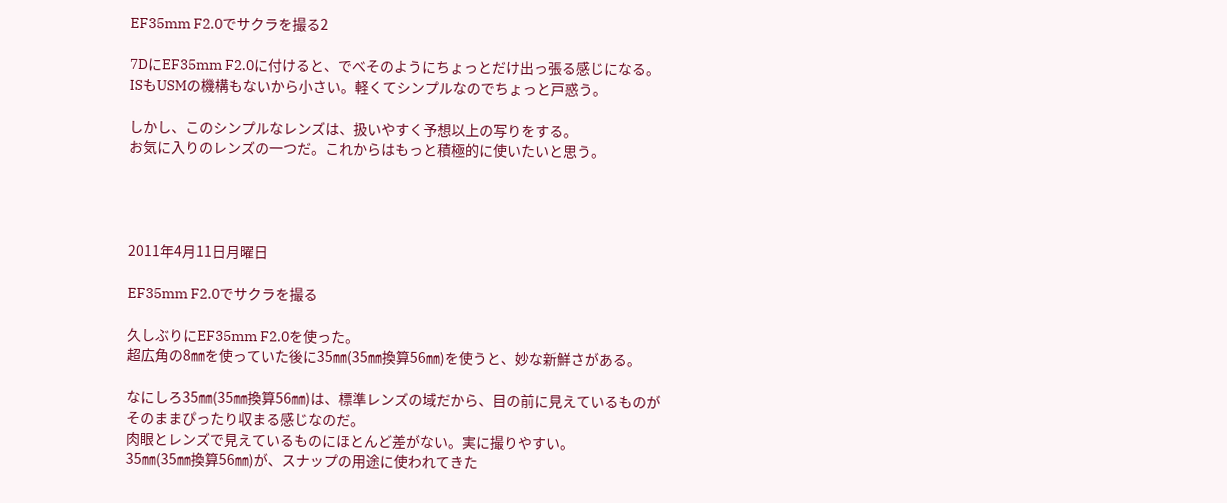EF35mm F2.0でサクラを撮る2

7DにEF35mm F2.0に付けると、でべそのようにちょっとだけ出っ張る感じになる。
ISもUSMの機構もないから小さい。軽くてシンプルなのでちょっと戸惑う。

しかし、このシンプルなレンズは、扱いやすく予想以上の写りをする。
お気に入りのレンズの一つだ。これからはもっと積極的に使いたいと思う。




2011年4月11日月曜日

EF35mm F2.0でサクラを撮る

久しぶりにEF35mm F2.0を使った。
超広角の8㎜を使っていた後に35㎜(35㎜換算56㎜)を使うと、妙な新鮮さがある。

なにしろ35㎜(35㎜換算56㎜)は、標準レンズの域だから、目の前に見えているものが
そのままぴったり収まる感じなのだ。
肉眼とレンズで見えているものにほとんど差がない。実に撮りやすい。
35㎜(35㎜換算56㎜)が、スナップの用途に使われてきた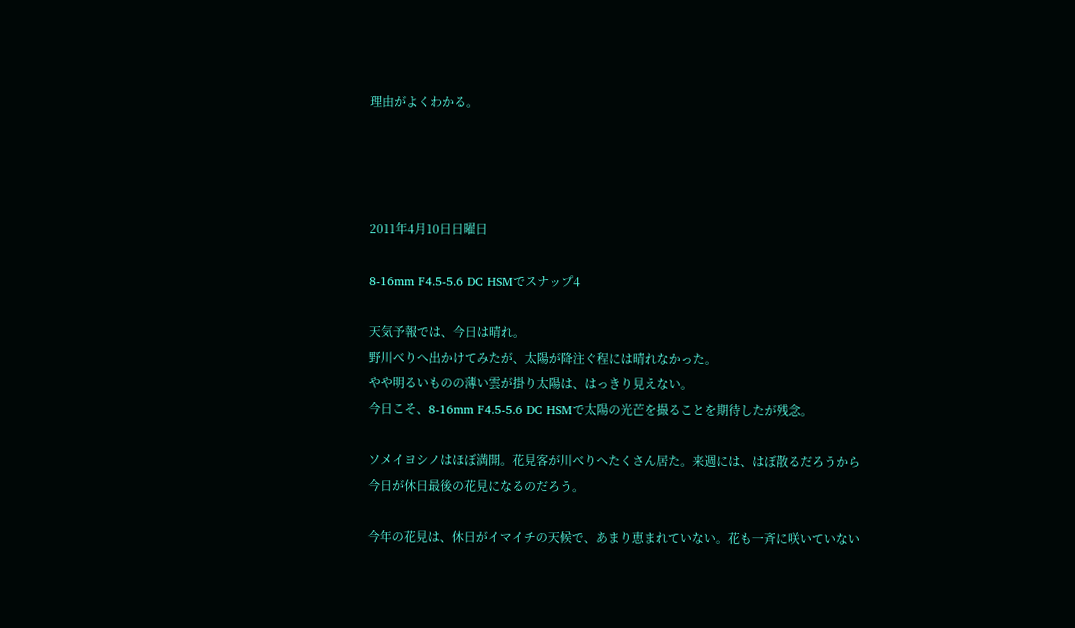理由がよくわかる。




2011年4月10日日曜日

8-16mm F4.5-5.6 DC HSMでスナップ4

天気予報では、今日は晴れ。
野川べりへ出かけてみたが、太陽が降注ぐ程には晴れなかった。
やや明るいものの薄い雲が掛り太陽は、はっきり見えない。
今日こそ、8-16mm F4.5-5.6 DC HSMで太陽の光芒を撮ることを期待したが残念。

ソメイヨシノはほぼ満開。花見客が川べりへたくさん居た。来週には、はぼ散るだろうから
今日が休日最後の花見になるのだろう。

今年の花見は、休日がイマイチの天候で、あまり恵まれていない。花も一斉に咲いていない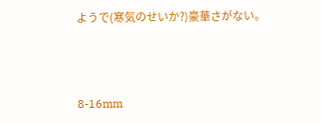ようで(寒気のせいか?)豪華さがない。



8-16mm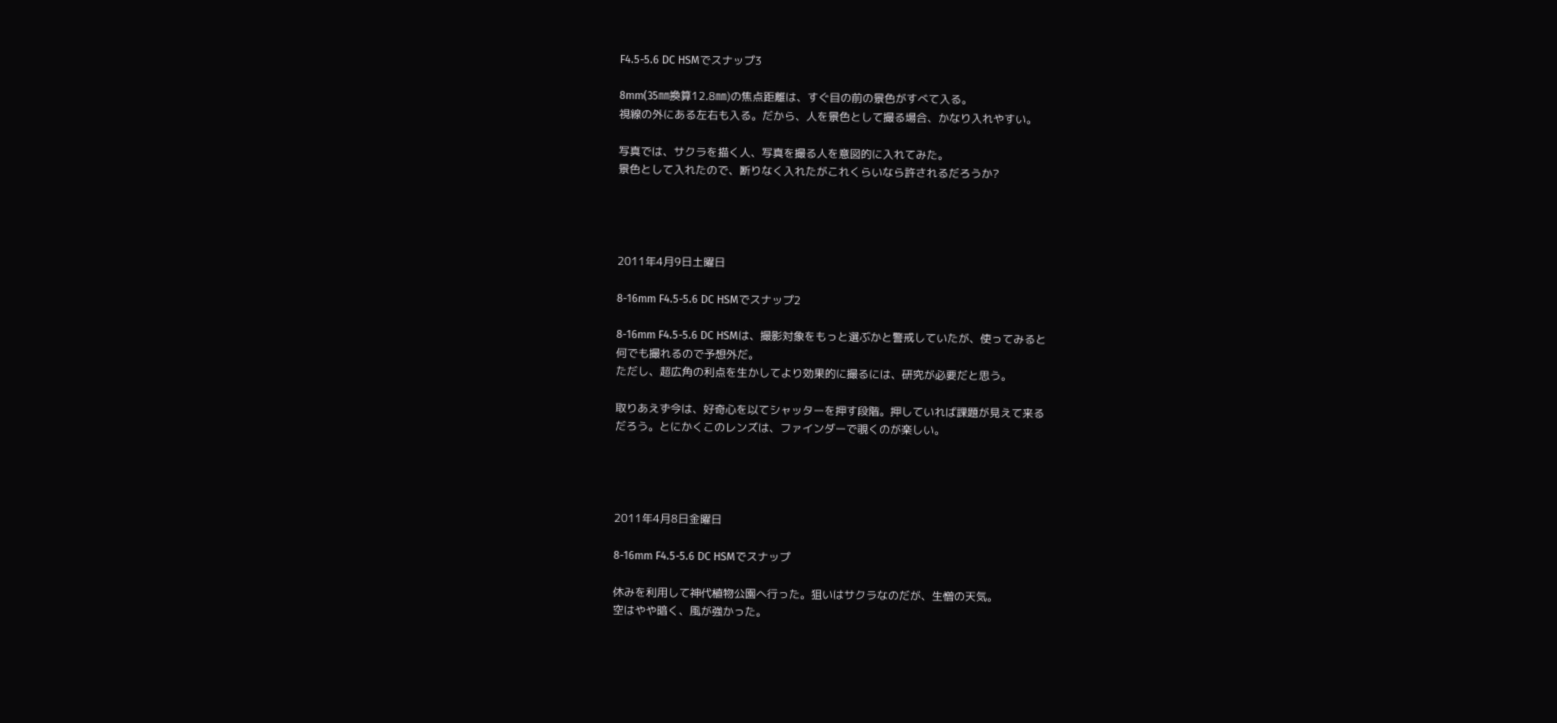F4.5-5.6 DC HSMでスナップ3

8mm(35㎜換算12.8㎜)の焦点距離は、すぐ目の前の景色がすべて入る。
視線の外にある左右も入る。だから、人を景色として撮る場合、かなり入れやすい。

写真では、サクラを描く人、写真を撮る人を意図的に入れてみた。
景色として入れたので、断りなく入れたがこれくらいなら許されるだろうか?




2011年4月9日土曜日

8-16mm F4.5-5.6 DC HSMでスナップ2

8-16mm F4.5-5.6 DC HSMは、撮影対象をもっと選ぶかと警戒していたが、使ってみると
何でも撮れるので予想外だ。
ただし、超広角の利点を生かしてより効果的に撮るには、研究が必要だと思う。

取りあえず今は、好奇心を以てシャッターを押す段階。押していれば課題が見えて来る
だろう。とにかくこのレンズは、ファインダーで覗くのが楽しい。




2011年4月8日金曜日

8-16mm F4.5-5.6 DC HSMでスナップ

休みを利用して神代植物公園へ行った。狙いはサクラなのだが、生憎の天気。
空はやや暗く、風が強かった。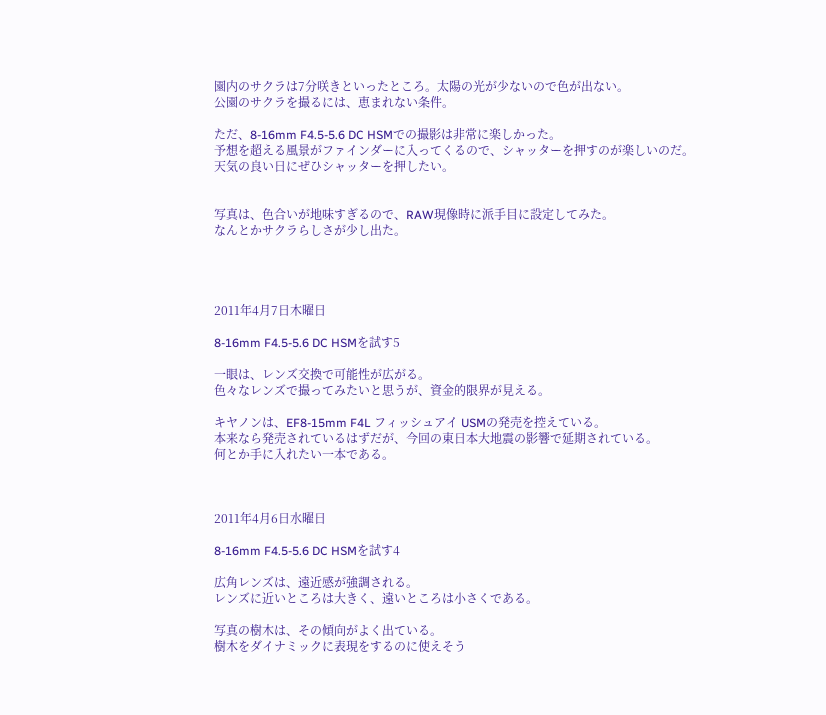園内のサクラは7分咲きといったところ。太陽の光が少ないので色が出ない。
公園のサクラを撮るには、恵まれない条件。

ただ、8-16mm F4.5-5.6 DC HSMでの撮影は非常に楽しかった。
予想を超える風景がファインダーに入ってくるので、シャッターを押すのが楽しいのだ。
天気の良い日にぜひシャッターを押したい。


写真は、色合いが地味すぎるので、RAW現像時に派手目に設定してみた。
なんとかサクラらしさが少し出た。




2011年4月7日木曜日

8-16mm F4.5-5.6 DC HSMを試す5

一眼は、レンズ交換で可能性が広がる。
色々なレンズで撮ってみたいと思うが、資金的限界が見える。

キヤノンは、EF8-15mm F4L フィッシュアイ USMの発売を控えている。
本来なら発売されているはずだが、今回の東日本大地震の影響で延期されている。
何とか手に入れたい一本である。



2011年4月6日水曜日

8-16mm F4.5-5.6 DC HSMを試す4

広角レンズは、遠近感が強調される。
レンズに近いところは大きく、遠いところは小さくである。

写真の樹木は、その傾向がよく出ている。
樹木をダイナミックに表現をするのに使えそう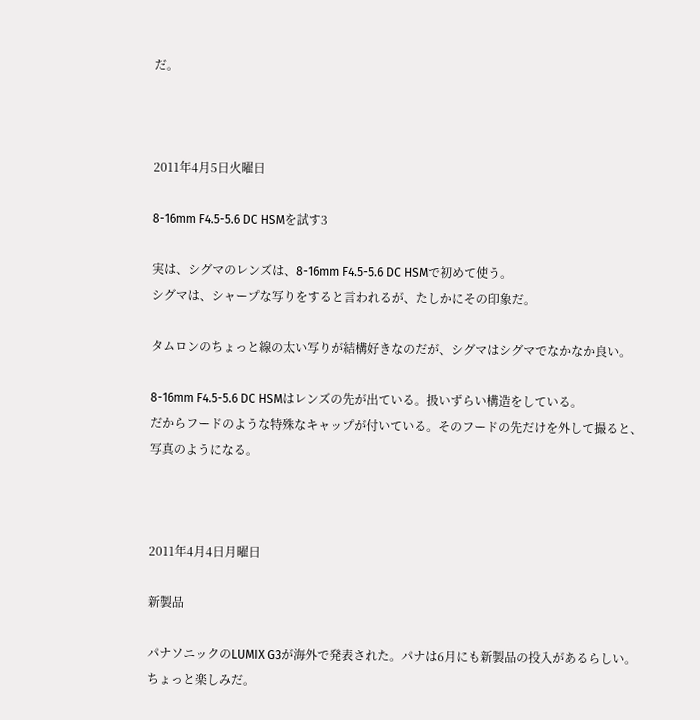だ。



2011年4月5日火曜日

8-16mm F4.5-5.6 DC HSMを試す3

実は、シグマのレンズは、8-16mm F4.5-5.6 DC HSMで初めて使う。
シグマは、シャープな写りをすると言われるが、たしかにその印象だ。

タムロンのちょっと線の太い写りが結構好きなのだが、シグマはシグマでなかなか良い。

8-16mm F4.5-5.6 DC HSMはレンズの先が出ている。扱いずらい構造をしている。
だからフードのような特殊なキャップが付いている。そのフードの先だけを外して撮ると、
写真のようになる。



2011年4月4日月曜日

新製品

パナソニックのLUMIX G3が海外で発表された。パナは6月にも新製品の投入があるらしい。
ちょっと楽しみだ。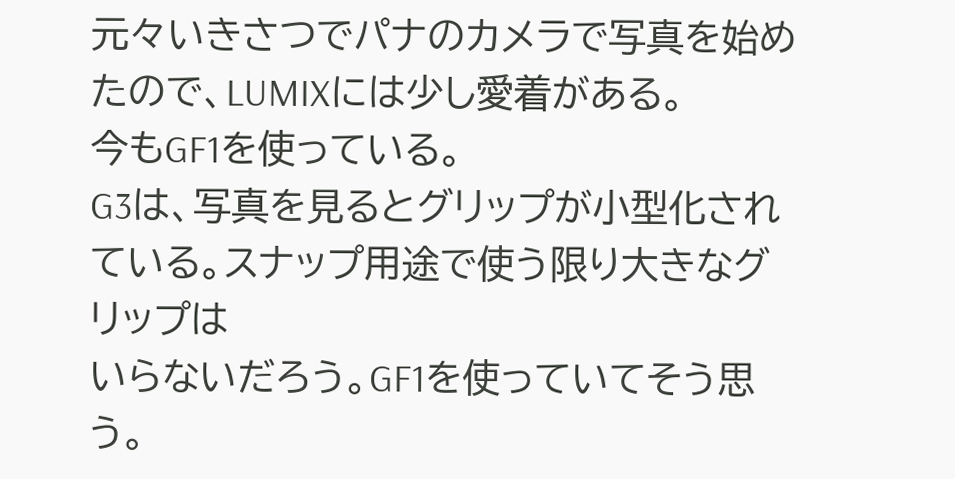元々いきさつでパナのカメラで写真を始めたので、LUMIXには少し愛着がある。
今もGF1を使っている。
G3は、写真を見るとグリップが小型化されている。スナップ用途で使う限り大きなグリップは
いらないだろう。GF1を使っていてそう思う。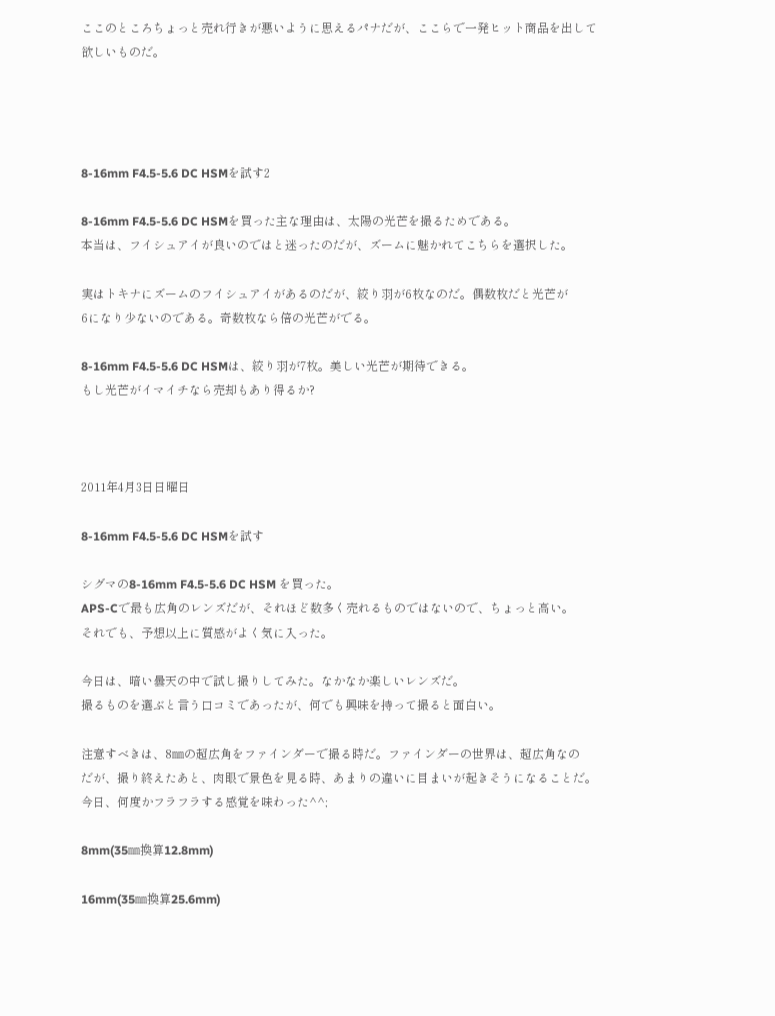ここのところちょっと売れ行きが悪いように思えるパナだが、ここらで一発ヒット商品を出して
欲しいものだ。




8-16mm F4.5-5.6 DC HSMを試す2

8-16mm F4.5-5.6 DC HSMを買った主な理由は、太陽の光芒を撮るためである。
本当は、フイシュアイが良いのではと迷ったのだが、ズームに魅かれてこちらを選択した。

実はトキナにズームのフイシュアイがあるのだが、絞り羽が6枚なのだ。偶数枚だと光芒が
6になり少ないのである。奇数枚なら倍の光芒がでる。

8-16mm F4.5-5.6 DC HSMは、絞り羽が7枚。美しい光芒が期待できる。
もし光芒がイマイチなら売却もあり得るか?



2011年4月3日日曜日

8-16mm F4.5-5.6 DC HSMを試す

シグマの8-16mm F4.5-5.6 DC HSM を買った。
APS‐Cで最も広角のレンズだが、それほど数多く売れるものではないので、ちょっと高い。
それでも、予想以上に質感がよく気に入った。

今日は、暗い曇天の中で試し撮りしてみた。なかなか楽しいレンズだ。
撮るものを選ぶと言う口コミであったが、何でも興味を持って撮ると面白い。

注意すべきは、8㎜の超広角をファインダーで撮る時だ。ファインダーの世界は、超広角なの
だが、撮り終えたあと、肉眼で景色を見る時、あまりの違いに目まいが起きそうになることだ。
今日、何度かフラフラする感覚を味わった^^;

8mm(35㎜換算12.8mm)

16mm(35㎜換算25.6mm)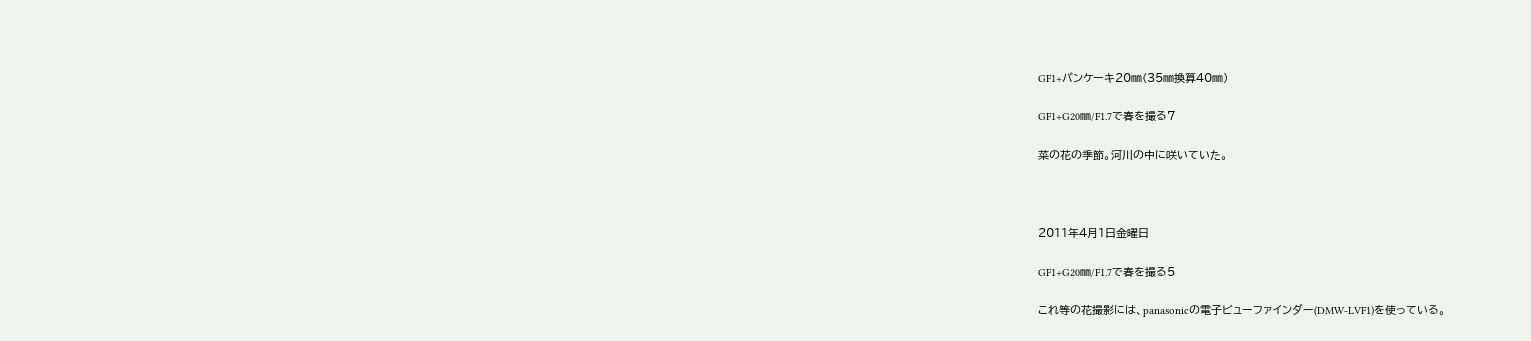GF1+パンケーキ20㎜(35㎜換算40㎜)

GF1+G20㎜/F1.7で春を撮る7

菜の花の季節。河川の中に咲いていた。



2011年4月1日金曜日

GF1+G20㎜/F1.7で春を撮る5

これ等の花撮影には、panasonicの電子ビューファインダー(DMW-LVF1)を使っている。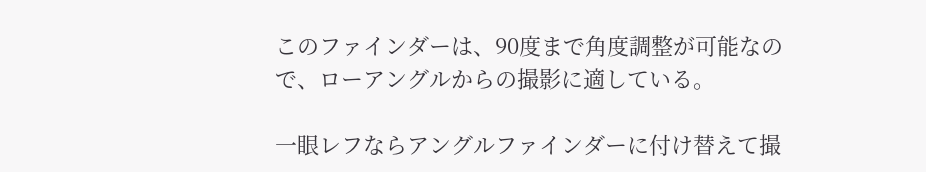このファインダーは、90度まで角度調整が可能なので、ローアングルからの撮影に適している。

一眼レフならアングルファインダーに付け替えて撮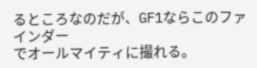るところなのだが、GF1ならこのファインダー
でオールマイティに撮れる。